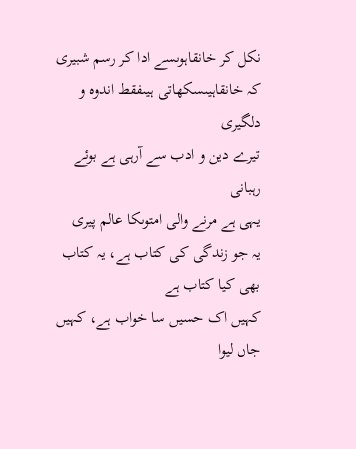نکل کر خانقاہوںسے ادا کر رسم شبیری
کہ خانقاہیںسکھاتی ہیںفقط اندوہ و دلگیری
تیرے دین و ادب سے آرہی ہے بوئے رہبانی
یہی ہے مرنے والی امتوںکا عالم پیری
یہ جو زندگی کی کتاب ہے، یہ کتاب بھی کیا کتاب ہے
کہیں اک حسیں سا خواب ہے، کہیں جاں لیوا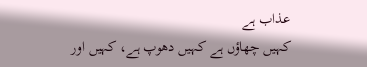عذاب ہے
کہیں چھاؤں ہے کہیں دھوپ ہے، کہیں اور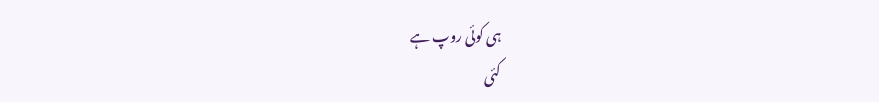ہی کوئی روپ ہے
کئی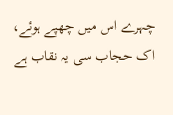چہرے اس میں چھپے ہوئے، اک حجاب سی یہ نقاب ہے